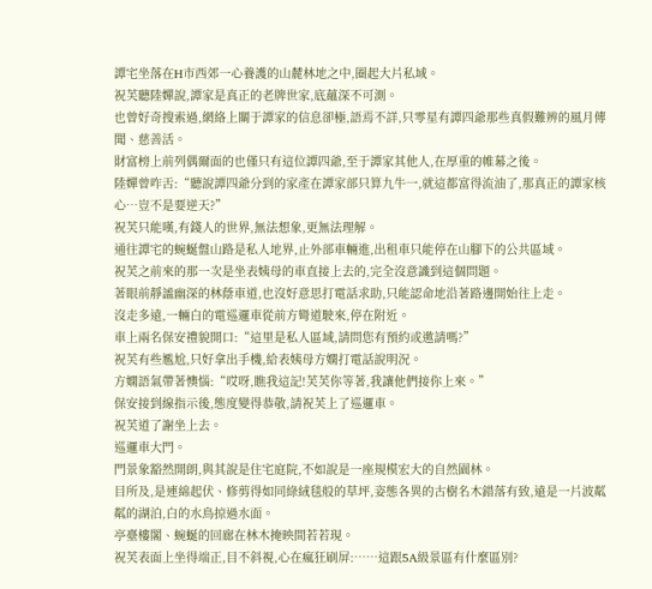譚宅坐落在H市西郊一心養護的山麓林地之中,圈起大片私域。
祝芙聽陸嬋說,譚家是真正的老牌世家,底蘊深不可測。
也曾好奇搜索過,網絡上關于譚家的信息卻極,語焉不詳,只零星有譚四爺那些真假難辨的風月傳聞、慈善活。
財富榜上前列偶爾面的也僅只有這位譚四爺,至于譚家其他人,在厚重的帷幕之後。
陸嬋曾咋舌:“聽說譚四爺分到的家產在譚家部只算九牛一,就這都富得流油了,那真正的譚家核心…豈不是要逆天?”
祝芙只能嘆,有錢人的世界,無法想象,更無法理解。
通往譚宅的蜿蜒盤山路是私人地界,止外部車輛進,出租車只能停在山腳下的公共區域。
祝芙之前來的那一次是坐表姨母的車直接上去的,完全沒意識到這個問題。
著眼前靜謐幽深的林蔭車道,也沒好意思打電話求助,只能認命地沿著路邊開始往上走。
沒走多遠,一輛白的電巡邏車從前方彎道駛來,停在附近。
車上兩名保安禮貌開口:“這里是私人區域,請問您有預約或邀請嗎?”
祝芙有些尷尬,只好拿出手機,給表姨母方嫻打電話說明況。
方嫻語氣帶著懊惱:“哎呀,瞧我這記!芙芙你等著,我讓他們接你上來。”
保安接到線指示後,態度變得恭敬,請祝芙上了巡邏車。
祝芙道了謝坐上去。
巡邏車大門。
門景象豁然開朗,與其說是住宅庭院,不如說是一座規模宏大的自然園林。
目所及,是連綿起伏、修剪得如同綠絨毯般的草坪,姿態各異的古樹名木錯落有致,遠是一片波粼粼的湖泊,白的水鳥掠過水面。
亭臺樓閣、蜿蜒的回廊在林木掩映間若若現。
祝芙表面上坐得端正,目不斜視,心在瘋狂刷屏:……這跟5A級景區有什麼區別?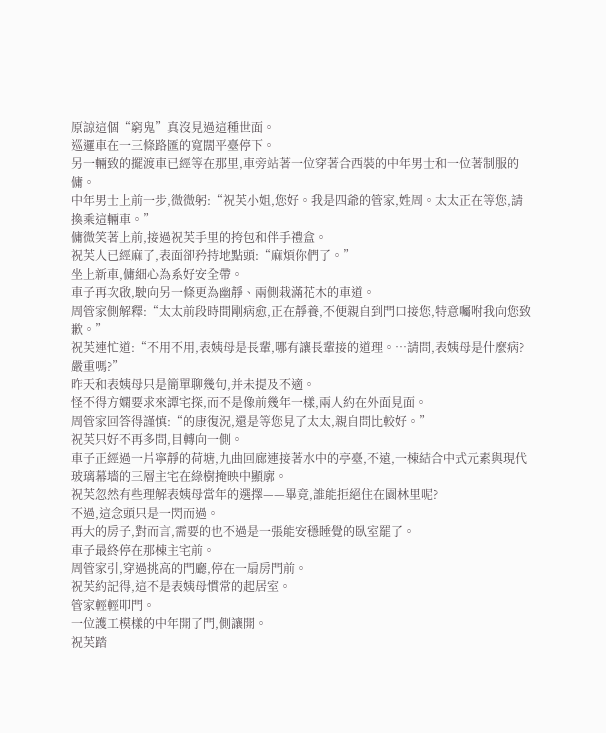原諒這個“窮鬼”真沒見過這種世面。
巡邏車在一三條路匯的寬闊平臺停下。
另一輛致的擺渡車已經等在那里,車旁站著一位穿著合西裝的中年男士和一位著制服的傭。
中年男士上前一步,微微躬:“祝芙小姐,您好。我是四爺的管家,姓周。太太正在等您,請換乘這輛車。”
傭微笑著上前,接過祝芙手里的挎包和伴手禮盒。
祝芙人已經麻了,表面卻矜持地點頭:“麻煩你們了。”
坐上新車,傭細心為系好安全帶。
車子再次啟,駛向另一條更為幽靜、兩側栽滿花木的車道。
周管家側解釋:“太太前段時間剛病愈,正在靜養,不便親自到門口接您,特意囑咐我向您致歉。”
祝芙連忙道:“不用不用,表姨母是長輩,哪有讓長輩接的道理。…請問,表姨母是什麼病?嚴重嗎?”
昨天和表姨母只是簡單聊幾句,并未提及不適。
怪不得方嫻要求來譚宅探,而不是像前幾年一樣,兩人約在外面見面。
周管家回答得謹慎:“的康復況,還是等您見了太太,親自問比較好。”
祝芙只好不再多問,目轉向一側。
車子正經過一片寧靜的荷塘,九曲回廊連接著水中的亭臺,不遠,一棟結合中式元素與現代玻璃幕墻的三層主宅在綠樹掩映中顯廓。
祝芙忽然有些理解表姨母當年的選擇——畢竟,誰能拒絕住在園林里呢?
不過,這念頭只是一閃而過。
再大的房子,對而言,需要的也不過是一張能安穩睡覺的臥室罷了。
車子最終停在那棟主宅前。
周管家引,穿過挑高的門廳,停在一扇房門前。
祝芙約記得,這不是表姨母慣常的起居室。
管家輕輕叩門。
一位護工模樣的中年開了門,側讓開。
祝芙踏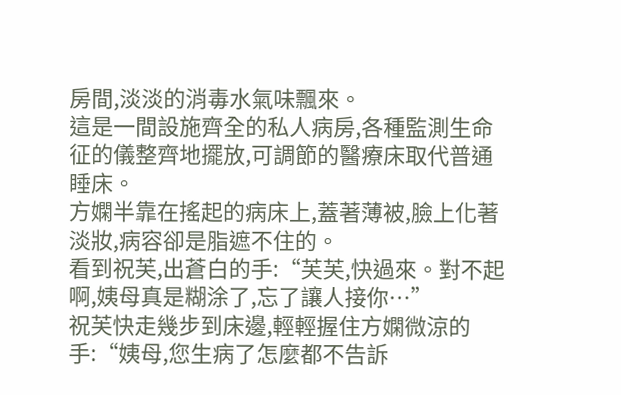房間,淡淡的消毒水氣味飄來。
這是一間設施齊全的私人病房,各種監測生命征的儀整齊地擺放,可調節的醫療床取代普通睡床。
方嫻半靠在搖起的病床上,蓋著薄被,臉上化著淡妝,病容卻是脂遮不住的。
看到祝芙,出蒼白的手:“芙芙,快過來。對不起啊,姨母真是糊涂了,忘了讓人接你…”
祝芙快走幾步到床邊,輕輕握住方嫻微涼的手:“姨母,您生病了怎麼都不告訴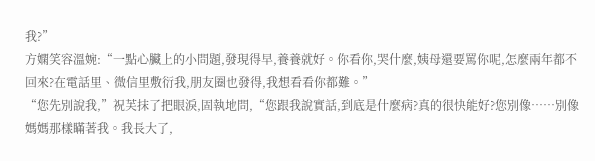我?”
方嫻笑容溫婉:“一點心臟上的小問題,發現得早,養養就好。你看你,哭什麼,姨母還要罵你呢,怎麼兩年都不回來?在電話里、微信里敷衍我,朋友圈也發得,我想看看你都難。”
“您先別說我,”祝芙抹了把眼淚,固執地問,“您跟我說實話,到底是什麼病?真的很快能好?您別像……別像媽媽那樣瞞著我。我長大了,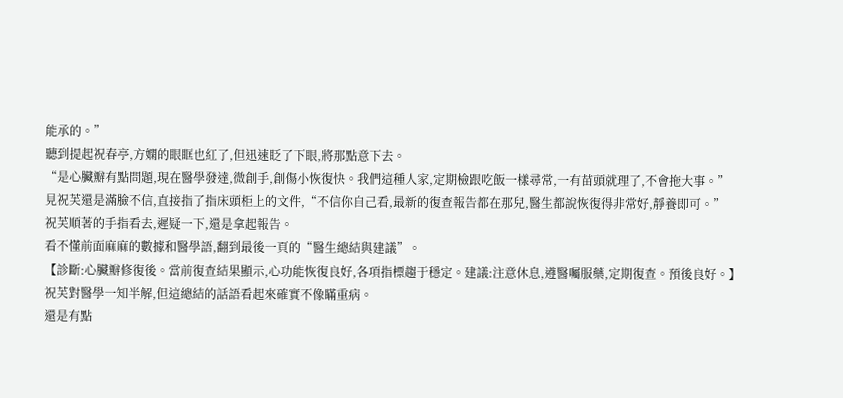能承的。”
聽到提起祝春亭,方嫻的眼眶也紅了,但迅速眨了下眼,將那點意下去。
“是心臟瓣有點問題,現在醫學發達,微創手,創傷小恢復快。我們這種人家,定期檢跟吃飯一樣尋常,一有苗頭就理了,不會拖大事。”
見祝芙還是滿臉不信,直接指了指床頭柜上的文件,“不信你自己看,最新的復查報告都在那兒,醫生都說恢復得非常好,靜養即可。”
祝芙順著的手指看去,遲疑一下,還是拿起報告。
看不懂前面麻麻的數據和醫學語,翻到最後一頁的“醫生總結與建議”。
【診斷:心臟瓣修復後。當前復查結果顯示,心功能恢復良好,各項指標趨于穩定。建議:注意休息,遵醫囑服藥,定期復查。預後良好。】
祝芙對醫學一知半解,但這總結的話語看起來確實不像瞞重病。
還是有點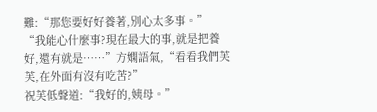難:“那您要好好養著,別心太多事。”
“我能心什麼事?現在最大的事,就是把養好,還有就是……”方嫻語氣,“看看我們芙芙,在外面有沒有吃苦?”
祝芙低聲道:“我好的,姨母。”